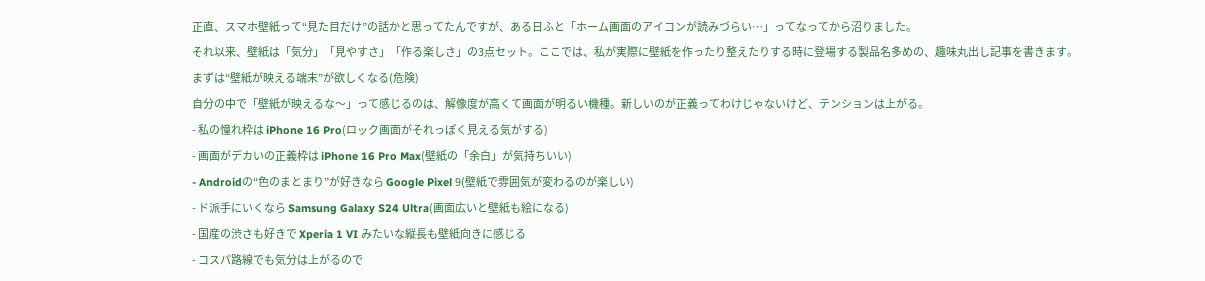正直、スマホ壁紙って“見た目だけ”の話かと思ってたんですが、ある日ふと「ホーム画面のアイコンが読みづらい…」ってなってから沼りました。
それ以来、壁紙は「気分」「見やすさ」「作る楽しさ」の3点セット。ここでは、私が実際に壁紙を作ったり整えたりする時に登場する製品名多めの、趣味丸出し記事を書きます。
まずは“壁紙が映える端末”が欲しくなる(危険)
自分の中で「壁紙が映えるな〜」って感じるのは、解像度が高くて画面が明るい機種。新しいのが正義ってわけじゃないけど、テンションは上がる。
- 私の憧れ枠は iPhone 16 Pro(ロック画面がそれっぽく見える気がする)
- 画面がデカいの正義枠は iPhone 16 Pro Max(壁紙の「余白」が気持ちいい)
- Androidの“色のまとまり”が好きなら Google Pixel 9(壁紙で雰囲気が変わるのが楽しい)
- ド派手にいくなら Samsung Galaxy S24 Ultra(画面広いと壁紙も絵になる)
- 国産の渋さも好きで Xperia 1 VI みたいな縦長も壁紙向きに感じる
- コスパ路線でも気分は上がるので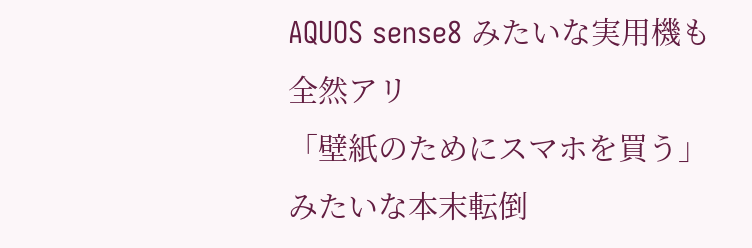AQUOS sense8 みたいな実用機も全然アリ
「壁紙のためにスマホを買う」みたいな本末転倒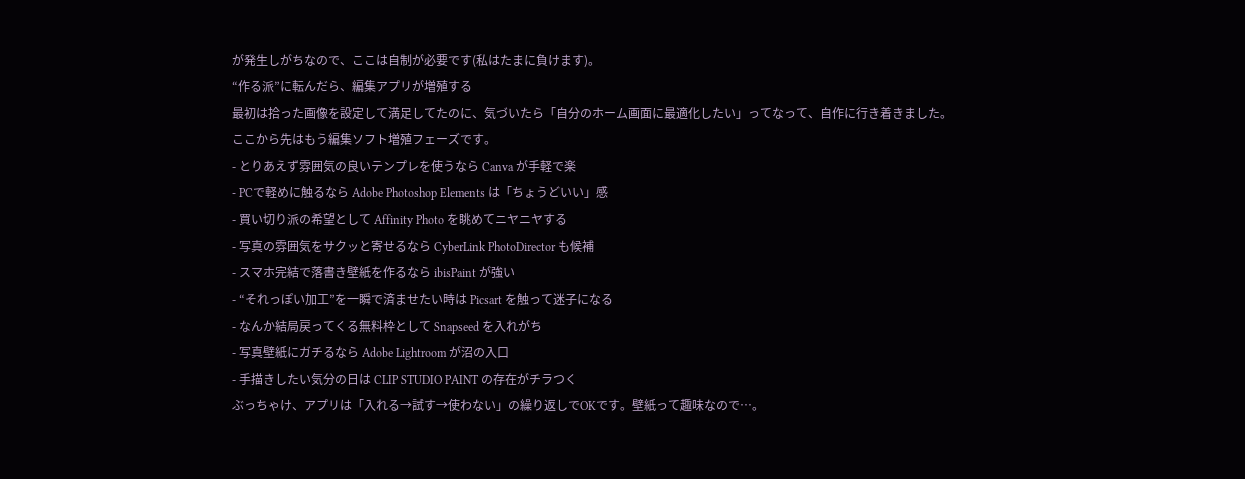が発生しがちなので、ここは自制が必要です(私はたまに負けます)。
“作る派”に転んだら、編集アプリが増殖する
最初は拾った画像を設定して満足してたのに、気づいたら「自分のホーム画面に最適化したい」ってなって、自作に行き着きました。
ここから先はもう編集ソフト増殖フェーズです。
- とりあえず雰囲気の良いテンプレを使うなら Canva が手軽で楽
- PCで軽めに触るなら Adobe Photoshop Elements は「ちょうどいい」感
- 買い切り派の希望として Affinity Photo を眺めてニヤニヤする
- 写真の雰囲気をサクッと寄せるなら CyberLink PhotoDirector も候補
- スマホ完結で落書き壁紙を作るなら ibisPaint が強い
- “それっぽい加工”を一瞬で済ませたい時は Picsart を触って迷子になる
- なんか結局戻ってくる無料枠として Snapseed を入れがち
- 写真壁紙にガチるなら Adobe Lightroom が沼の入口
- 手描きしたい気分の日は CLIP STUDIO PAINT の存在がチラつく
ぶっちゃけ、アプリは「入れる→試す→使わない」の繰り返しでOKです。壁紙って趣味なので…。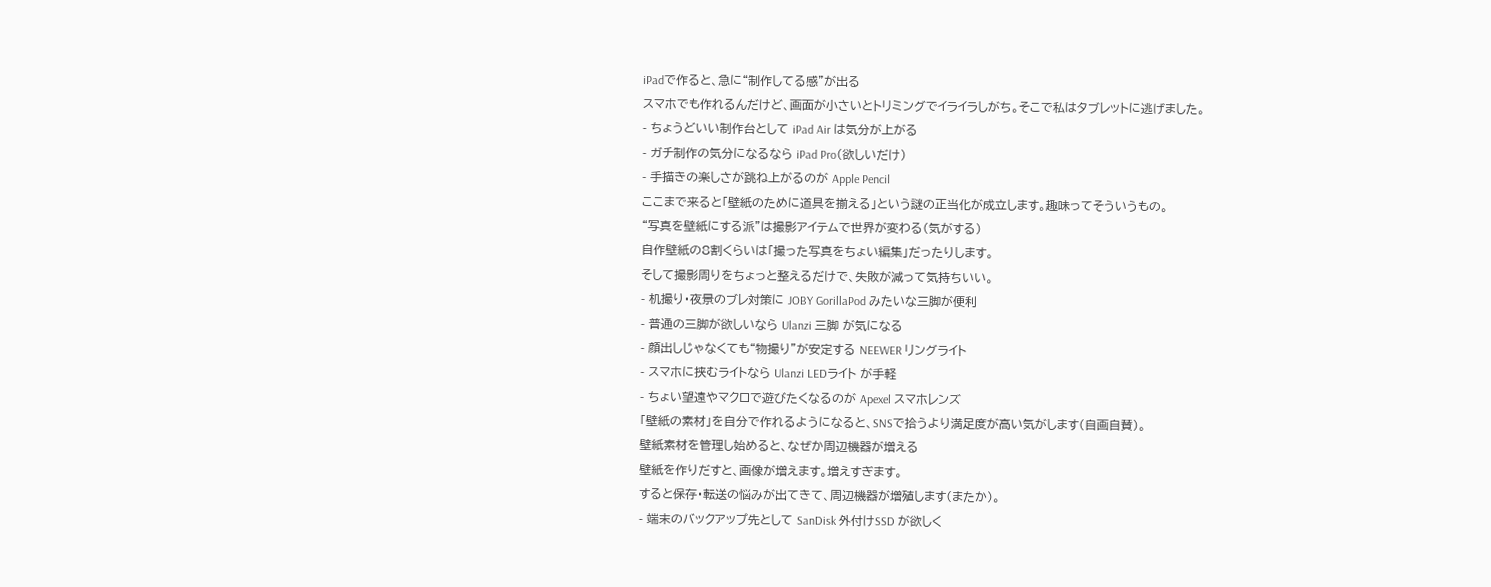iPadで作ると、急に“制作してる感”が出る
スマホでも作れるんだけど、画面が小さいとトリミングでイライラしがち。そこで私はタブレットに逃げました。
- ちょうどいい制作台として iPad Air は気分が上がる
- ガチ制作の気分になるなら iPad Pro(欲しいだけ)
- 手描きの楽しさが跳ね上がるのが Apple Pencil
ここまで来ると「壁紙のために道具を揃える」という謎の正当化が成立します。趣味ってそういうもの。
“写真を壁紙にする派”は撮影アイテムで世界が変わる(気がする)
自作壁紙の8割くらいは「撮った写真をちょい編集」だったりします。
そして撮影周りをちょっと整えるだけで、失敗が減って気持ちいい。
- 机撮り・夜景のブレ対策に JOBY GorillaPod みたいな三脚が便利
- 普通の三脚が欲しいなら Ulanzi 三脚 が気になる
- 顔出しじゃなくても“物撮り”が安定する NEEWER リングライト
- スマホに挟むライトなら Ulanzi LEDライト が手軽
- ちょい望遠やマクロで遊びたくなるのが Apexel スマホレンズ
「壁紙の素材」を自分で作れるようになると、SNSで拾うより満足度が高い気がします(自画自賛)。
壁紙素材を管理し始めると、なぜか周辺機器が増える
壁紙を作りだすと、画像が増えます。増えすぎます。
すると保存・転送の悩みが出てきて、周辺機器が増殖します(またか)。
- 端末のバックアップ先として SanDisk 外付けSSD が欲しく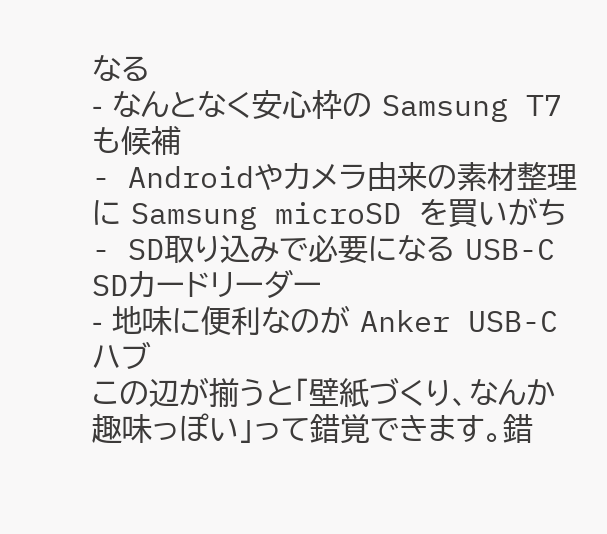なる
- なんとなく安心枠の Samsung T7 も候補
- Androidやカメラ由来の素材整理に Samsung microSD を買いがち
- SD取り込みで必要になる USB-C SDカードリーダー
- 地味に便利なのが Anker USB-C ハブ
この辺が揃うと「壁紙づくり、なんか趣味っぽい」って錯覚できます。錯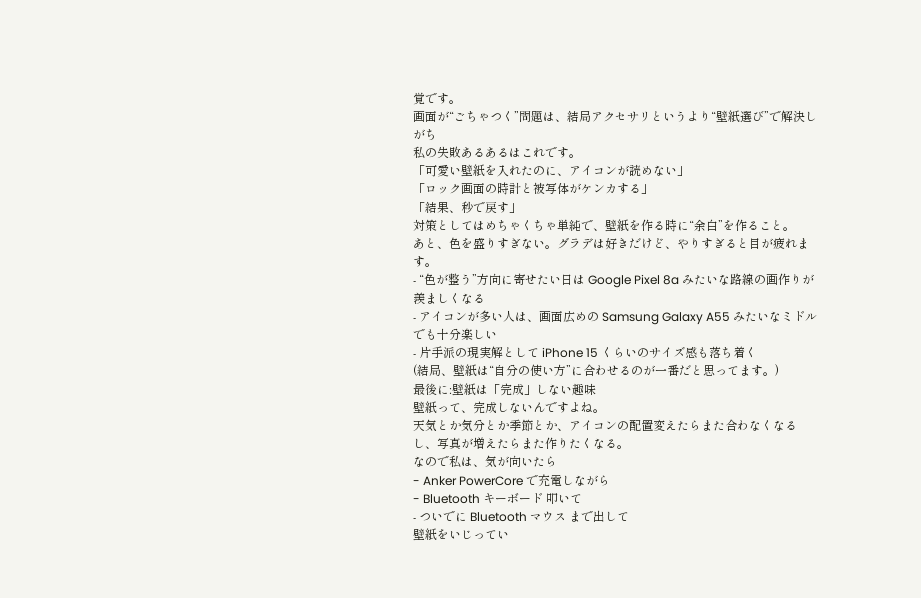覚です。
画面が“ごちゃつく”問題は、結局アクセサリというより“壁紙選び”で解決しがち
私の失敗あるあるはこれです。
「可愛い壁紙を入れたのに、アイコンが読めない」
「ロック画面の時計と被写体がケンカする」
「結果、秒で戻す」
対策としてはめちゃくちゃ単純で、壁紙を作る時に“余白”を作ること。
あと、色を盛りすぎない。グラデは好きだけど、やりすぎると目が疲れます。
- “色が整う”方向に寄せたい日は Google Pixel 8a みたいな路線の画作りが羨ましくなる
- アイコンが多い人は、画面広めの Samsung Galaxy A55 みたいなミドルでも十分楽しい
- 片手派の現実解として iPhone 15 くらいのサイズ感も落ち着く
(結局、壁紙は“自分の使い方”に合わせるのが一番だと思ってます。)
最後に:壁紙は「完成」しない趣味
壁紙って、完成しないんですよね。
天気とか気分とか季節とか、アイコンの配置変えたらまた合わなくなるし、写真が増えたらまた作りたくなる。
なので私は、気が向いたら
- Anker PowerCore で充電しながら
- Bluetooth キーボード 叩いて
- ついでに Bluetooth マウス まで出して
壁紙をいじってい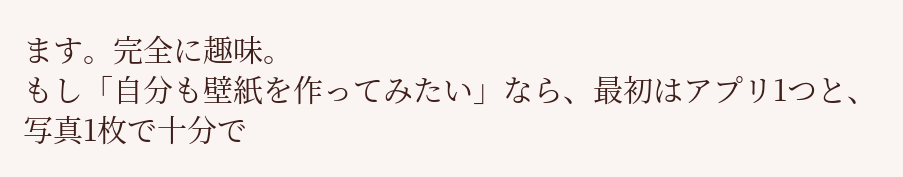ます。完全に趣味。
もし「自分も壁紙を作ってみたい」なら、最初はアプリ1つと、写真1枚で十分で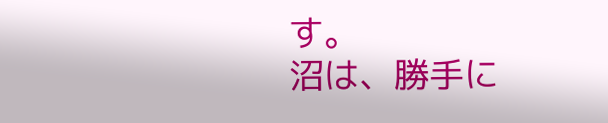す。
沼は、勝手に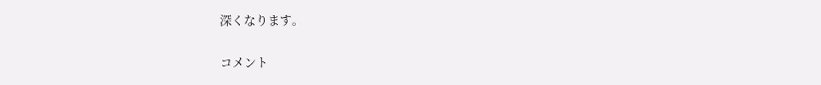深くなります。

コメント